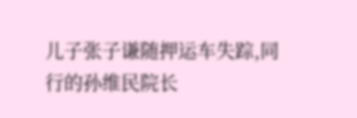儿子张子谦随押运车失踪,同行的孙维民院长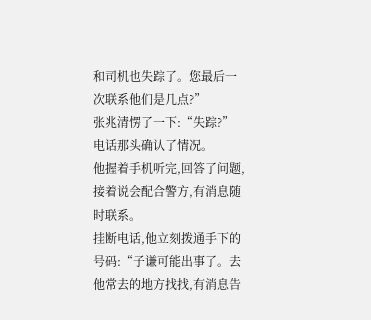和司机也失踪了。您最后一次联系他们是几点?”
张兆清愣了一下:“失踪?”
电话那头确认了情况。
他握着手机听完,回答了问题,接着说会配合警方,有消息随时联系。
挂断电话,他立刻拨通手下的号码:“子谦可能出事了。去他常去的地方找找,有消息告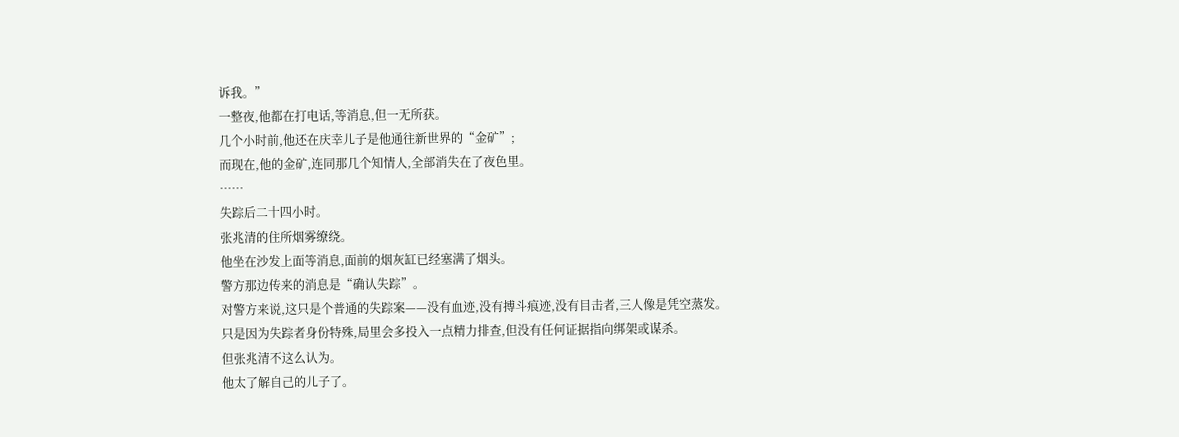诉我。”
一整夜,他都在打电话,等消息,但一无所获。
几个小时前,他还在庆幸儿子是他通往新世界的“金矿”;
而现在,他的金矿,连同那几个知情人,全部消失在了夜色里。
……
失踪后二十四小时。
张兆清的住所烟雾缭绕。
他坐在沙发上面等消息,面前的烟灰缸已经塞满了烟头。
警方那边传来的消息是“确认失踪”。
对警方来说,这只是个普通的失踪案——没有血迹,没有搏斗痕迹,没有目击者,三人像是凭空蒸发。
只是因为失踪者身份特殊,局里会多投入一点精力排查,但没有任何证据指向绑架或谋杀。
但张兆清不这么认为。
他太了解自己的儿子了。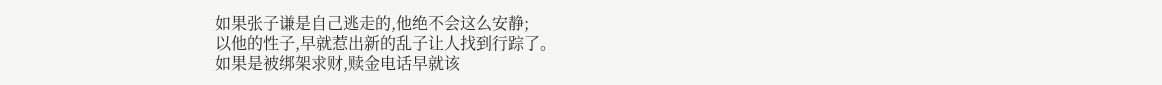如果张子谦是自己逃走的,他绝不会这么安静;
以他的性子,早就惹出新的乱子让人找到行踪了。
如果是被绑架求财,赎金电话早就该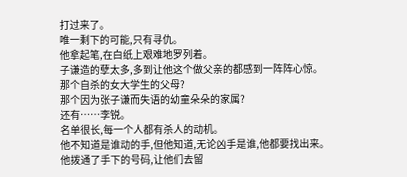打过来了。
唯一剩下的可能,只有寻仇。
他拿起笔,在白纸上艰难地罗列着。
子谦造的孽太多,多到让他这个做父亲的都感到一阵阵心惊。
那个自杀的女大学生的父母?
那个因为张子谦而失语的幼童朵朵的家属?
还有……李锐。
名单很长,每一个人都有杀人的动机。
他不知道是谁动的手,但他知道,无论凶手是谁,他都要找出来。
他拨通了手下的号码,让他们去留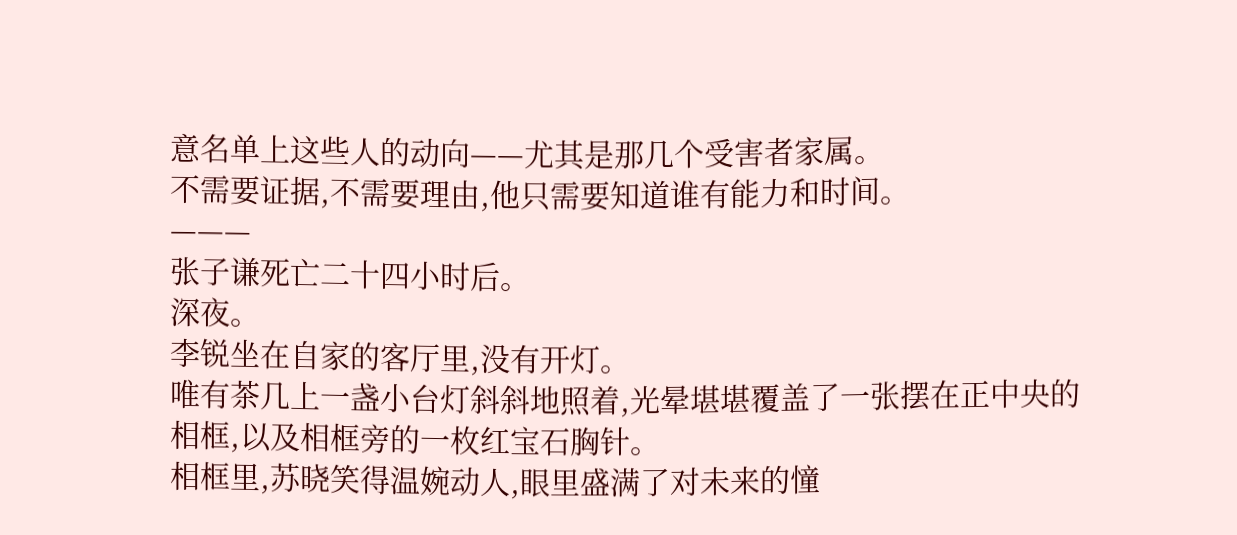意名单上这些人的动向——尤其是那几个受害者家属。
不需要证据,不需要理由,他只需要知道谁有能力和时间。
———
张子谦死亡二十四小时后。
深夜。
李锐坐在自家的客厅里,没有开灯。
唯有茶几上一盏小台灯斜斜地照着,光晕堪堪覆盖了一张摆在正中央的相框,以及相框旁的一枚红宝石胸针。
相框里,苏晓笑得温婉动人,眼里盛满了对未来的憧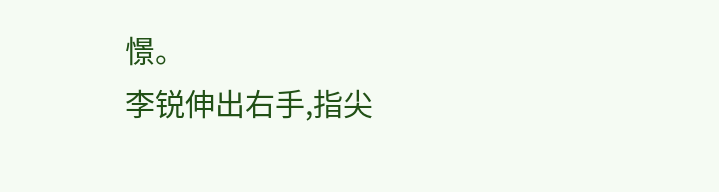憬。
李锐伸出右手,指尖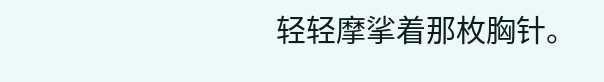轻轻摩挲着那枚胸针。